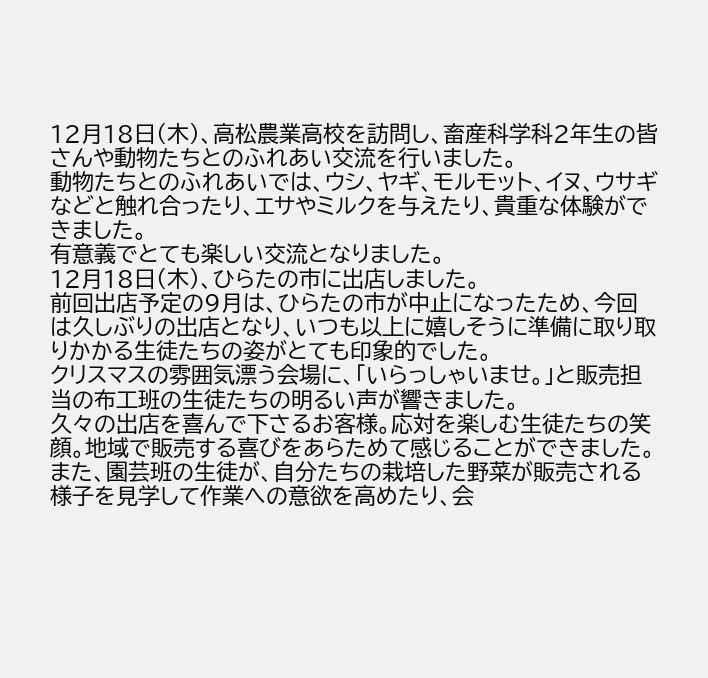12月18日(木)、高松農業高校を訪問し、畜産科学科2年生の皆さんや動物たちとのふれあい交流を行いました。
動物たちとのふれあいでは、ウシ、ヤギ、モルモット、イヌ、ウサギなどと触れ合ったり、エサやミルクを与えたり、貴重な体験ができました。
有意義でとても楽しい交流となりました。
12月18日(木)、ひらたの市に出店しました。
前回出店予定の9月は、ひらたの市が中止になったため、今回は久しぶりの出店となり、いつも以上に嬉しそうに準備に取り取りかかる生徒たちの姿がとても印象的でした。
クリスマスの雰囲気漂う会場に、「いらっしゃいませ。」と販売担当の布工班の生徒たちの明るい声が響きました。
久々の出店を喜んで下さるお客様。応対を楽しむ生徒たちの笑顔。地域で販売する喜びをあらためて感じることができました。
また、園芸班の生徒が、自分たちの栽培した野菜が販売される様子を見学して作業への意欲を高めたり、会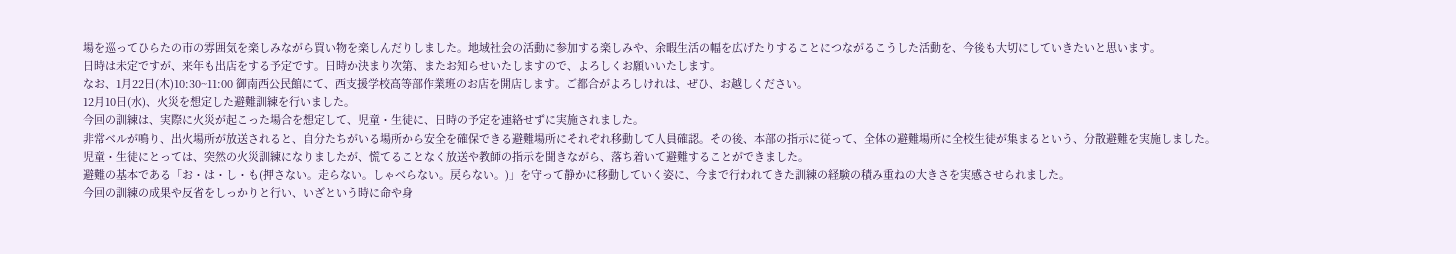場を巡ってひらたの市の雰囲気を楽しみながら買い物を楽しんだりしました。地域社会の活動に参加する楽しみや、余暇生活の幅を広げたりすることにつながるこうした活動を、今後も大切にしていきたいと思います。
日時は未定ですが、来年も出店をする予定です。日時か決まり次第、またお知らせいたしますので、よろしくお願いいたします。
なお、1月22日(木)10:30~11:00 御南西公民館にて、西支援学校高等部作業班のお店を開店します。ご都合がよろしけれは、ぜひ、お越しください。
12月10日(水)、火災を想定した避難訓練を行いました。
今回の訓練は、実際に火災が起こった場合を想定して、児童・生徒に、日時の予定を連絡せずに実施されました。
非常ベルが鳴り、出火場所が放送されると、自分たちがいる場所から安全を確保できる避難場所にそれぞれ移動して人員確認。その後、本部の指示に従って、全体の避難場所に全校生徒が集まるという、分散避難を実施しました。
児童・生徒にとっては、突然の火災訓練になりましたが、慌てることなく放送や教師の指示を聞きながら、落ち着いて避難することができました。
避難の基本である「お・は・し・も(押さない。走らない。しゃべらない。戻らない。)」を守って静かに移動していく姿に、今まで行われてきた訓練の経験の積み重ねの大きさを実感させられました。
今回の訓練の成果や反省をしっかりと行い、いざという時に命や身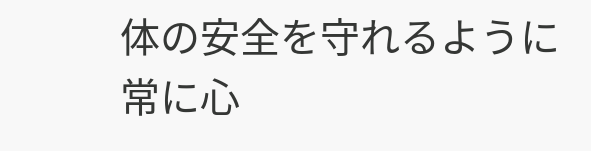体の安全を守れるように常に心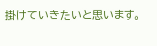掛けていきたいと思います。